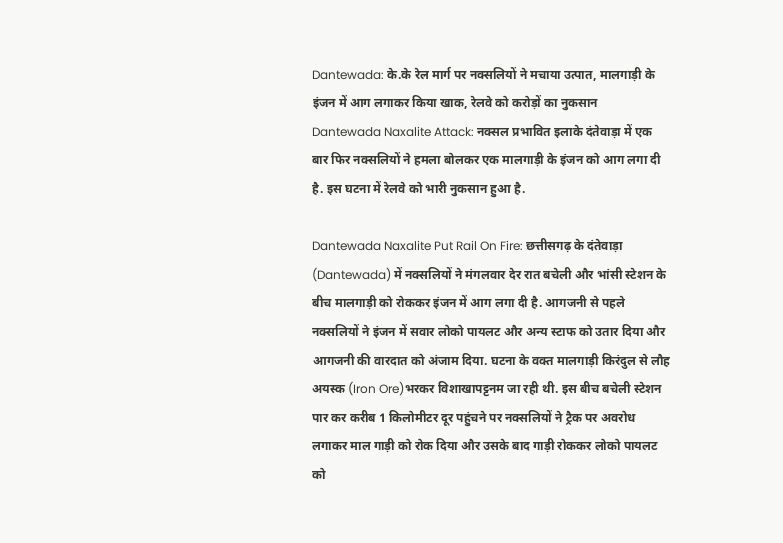Dantewada: के.के रेल मार्ग पर नक्सलियों ने मचाया उत्पात, मालगाड़ी के इंजन में आग लगाकर किया खाक, रेलवे को करोड़ों का नुकसान
Dantewada Naxalite Attack: नक्सल प्रभावित इलाके दंतेवाड़ा में एक बार फिर नक्सलियों ने हमला बोलकर एक मालगाड़ी के इंजन को आग लगा दी है. इस घटना में रेलवे को भारी नुकसान हुआ है.

Dantewada Naxalite Put Rail On Fire: छत्तीसगढ़ के दंतेवाड़ा (Dantewada) में नक्सलियों ने मंगलवार देर रात बचेली और भांसी स्टेशन के बीच मालगाड़ी को रोककर इंजन में आग लगा दी है. आगजनी से पहले नक्सलियों ने इंजन में सवार लोको पायलट और अन्य स्टाफ को उतार दिया और आगजनी की वारदात को अंजाम दिया. घटना के वक्त मालगाड़ी किरंदुल से लौह अयस्क (Iron Ore)भरकर विशाखापट्टनम जा रही थी. इस बीच बचेली स्टेशन पार कर करीब 1 किलोमीटर दूर पहुंचने पर नक्सलियों ने ट्रैक पर अवरोध लगाकर माल गाड़ी को रोक दिया और उसके बाद गाड़ी रोककर लोको पायलट को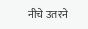नीचे उतरने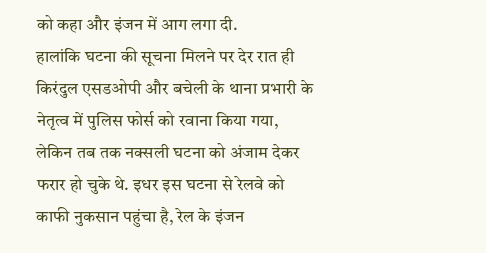को कहा और इंजन में आग लगा दी.
हालांकि घटना की सूचना मिलने पर देर रात ही किरंदुल एसडओपी और बचेली के थाना प्रभारी के नेतृत्व में पुलिस फोर्स को रवाना किया गया, लेकिन तब तक नक्सली घटना को अंजाम देकर फरार हो चुके थे. इधर इस घटना से रेलवे को काफी नुकसान पहुंचा है, रेल के इंजन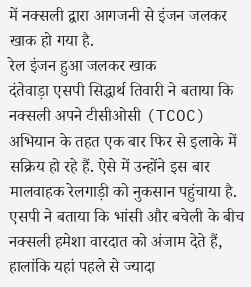में नक्सली द्वारा आगजनी से इंजन जलकर खाक हो गया है.
रेल इंजन हुआ जलकर खाक
दंतेवाड़ा एसपी सिद्धार्थ तिवारी ने बताया कि नक्सली अपने टीसीओसी (TCOC) अभियान के तहत एक बार फिर से इलाके में सक्रिय हो रहे हैं. ऐसे में उन्होंने इस बार मालवाहक रेलगाड़ी को नुकसान पहुंचाया है. एसपी ने बताया कि भांसी और बचेली के बीच नक्सली हमेशा वारदात को अंजाम देते हैं, हालांकि यहां पहले से ज्यादा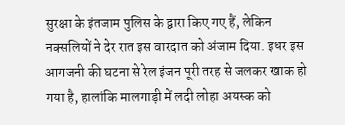सुरक्षा के इंतजाम पुलिस के द्वारा किए गए हैं, लेकिन नक्सलियों ने देर रात इस वारदात को अंजाम दिया. इधर इस आगजनी की घटना से रेल इंजन पूरी तरह से जलकर खाक हो गया है, हालांकि मालगाड़ी में लदी लोहा अयस्क को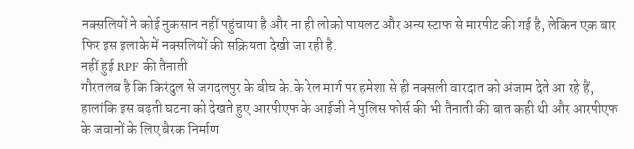नक्सलियों ने कोई नुकसान नहीं पहुंचाया है और ना ही लोको पायलट और अन्य स्टाफ से मारपीट की गई है, लेकिन एक बार फिर इस इलाके में नक्सलियों की सक्रियता देखी जा रही है.
नहीं हुई RPF की तैनाती
गौरतलब है कि किरंदुल से जगदलपुर के बीच के.के रेल मार्ग पर हमेशा से ही नक्सली वारदात को अंजाम देते आ रहे हैं, हालांकि इस बढ़ती घटना को देखते हुए आरपीएफ के आईजी ने पुलिस फोर्स की भी तैनाती की बात कही थी और आरपीएफ के जवानों के लिए बैरक निर्माण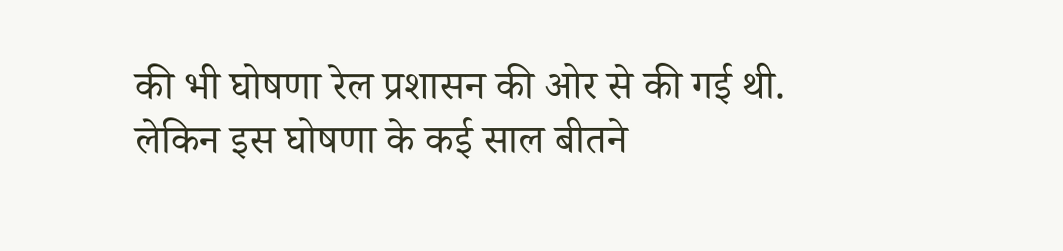की भी घोषणा रेल प्रशासन की ओर से की गई थी. लेकिन इस घोषणा के कई साल बीतने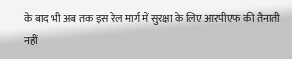के बाद भी अब तक इस रेल मार्ग में सुरक्षा के लिए आरपीएफ की तैनाती नहीं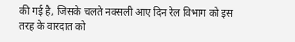की गई है, जिसके चलते नक्सली आए दिन रेल विभाग को इस तरह के वारदात को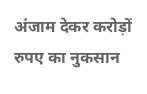अंजाम देकर करोड़ों रुपए का नुकसान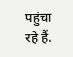पहुंचा रहे हैं.